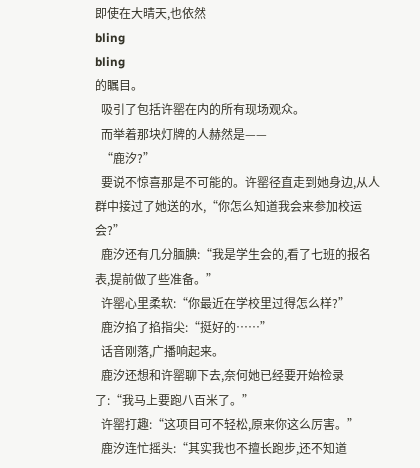即使在大晴天,也依然
bling
bling
的瞩目。
  吸引了包括许罂在内的所有现场观众。
  而举着那块灯牌的人赫然是——
  “鹿汐?”
  要说不惊喜那是不可能的。许罂径直走到她身边,从人群中接过了她送的水,“你怎么知道我会来参加校运会?”
  鹿汐还有几分腼腆:“我是学生会的,看了七班的报名表,提前做了些准备。”
  许罂心里柔软:“你最近在学校里过得怎么样?”
  鹿汐掐了掐指尖:“挺好的……”
  话音刚落,广播响起来。
  鹿汐还想和许罂聊下去,奈何她已经要开始检录了:“我马上要跑八百米了。”
  许罂打趣:“这项目可不轻松,原来你这么厉害。”
  鹿汐连忙摇头:“其实我也不擅长跑步,还不知道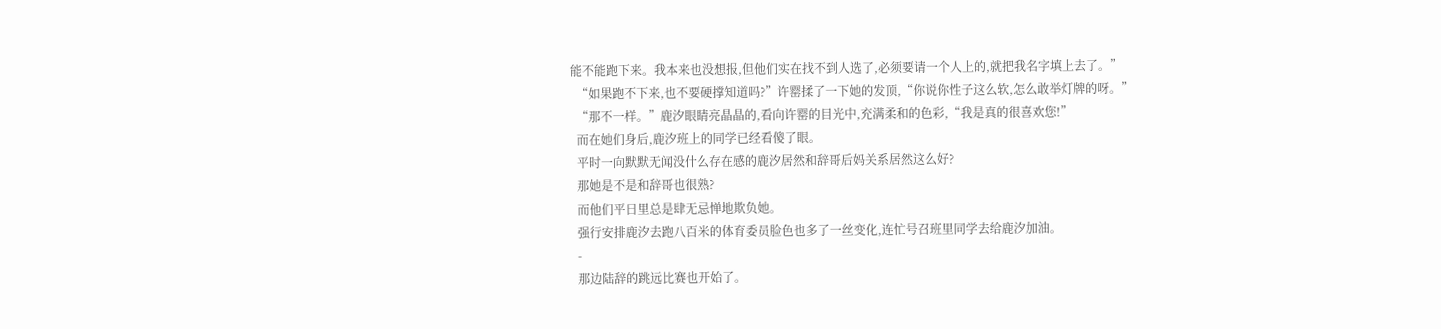能不能跑下来。我本来也没想报,但他们实在找不到人选了,必须要请一个人上的,就把我名字填上去了。”
  “如果跑不下来,也不要硬撑知道吗?”许罂揉了一下她的发顶,“你说你性子这么软,怎么敢举灯牌的呀。”
  “那不一样。”鹿汐眼睛亮晶晶的,看向许罂的目光中,充满柔和的色彩,“我是真的很喜欢您!”
  而在她们身后,鹿汐班上的同学已经看傻了眼。
  平时一向默默无闻没什么存在感的鹿汐居然和辞哥后妈关系居然这么好?
  那她是不是和辞哥也很熟?
  而他们平日里总是肆无忌惮地欺负她。
  强行安排鹿汐去跑八百米的体育委员脸色也多了一丝变化,连忙号召班里同学去给鹿汐加油。
  -
  那边陆辞的跳远比赛也开始了。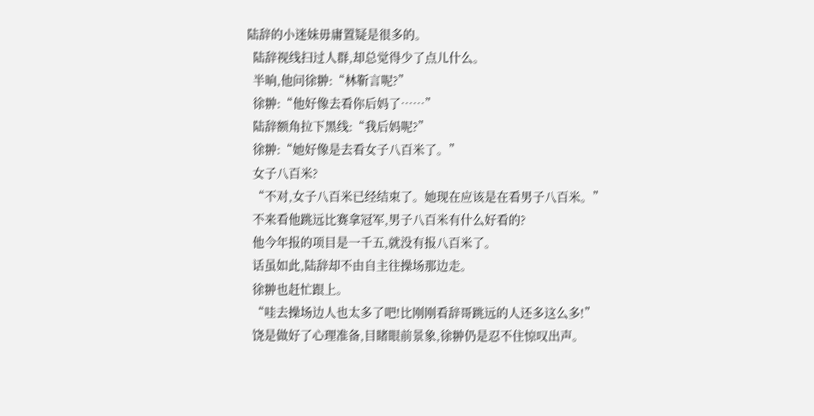陆辞的小迷妹毋庸置疑是很多的。
  陆辞视线扫过人群,却总觉得少了点儿什么。
  半晌,他问徐翀:“林靳言呢?”
  徐翀:“他好像去看你后妈了……”
  陆辞额角拉下黑线:“我后妈呢?”
  徐翀:“她好像是去看女子八百米了。”
  女子八百米?
  “不对,女子八百米已经结束了。她现在应该是在看男子八百米。”
  不来看他跳远比赛拿冠军,男子八百米有什么好看的?
  他今年报的项目是一千五,就没有报八百米了。
  话虽如此,陆辞却不由自主往操场那边走。
  徐翀也赶忙跟上。
  “哇去操场边人也太多了吧!比刚刚看辞哥跳远的人还多这么多!”
  饶是做好了心理准备,目睹眼前景象,徐翀仍是忍不住惊叹出声。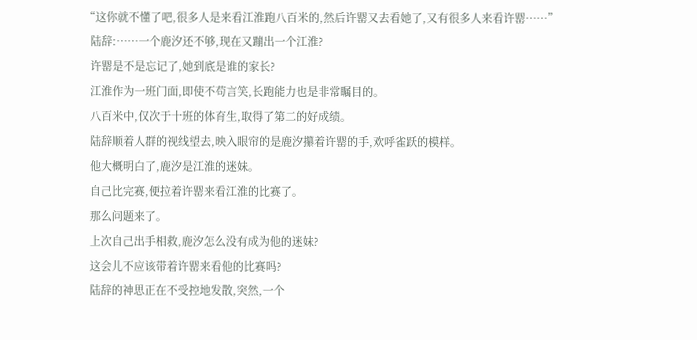“这你就不懂了吧,很多人是来看江淮跑八百米的,然后许罂又去看她了,又有很多人来看许罂……”
  陆辞:……一个鹿汐还不够,现在又蹦出一个江淮?
  许罂是不是忘记了,她到底是谁的家长?
  江淮作为一班门面,即使不苟言笑,长跑能力也是非常瞩目的。
  八百米中,仅次于十班的体育生,取得了第二的好成绩。
  陆辞顺着人群的视线望去,映入眼帘的是鹿汐攥着许罂的手,欢呼雀跃的模样。
  他大概明白了,鹿汐是江淮的迷妹。
  自己比完赛,便拉着许罂来看江淮的比赛了。
  那么问题来了。
  上次自己出手相救,鹿汐怎么没有成为他的迷妹?
  这会儿不应该带着许罂来看他的比赛吗?
  陆辞的神思正在不受控地发散,突然,一个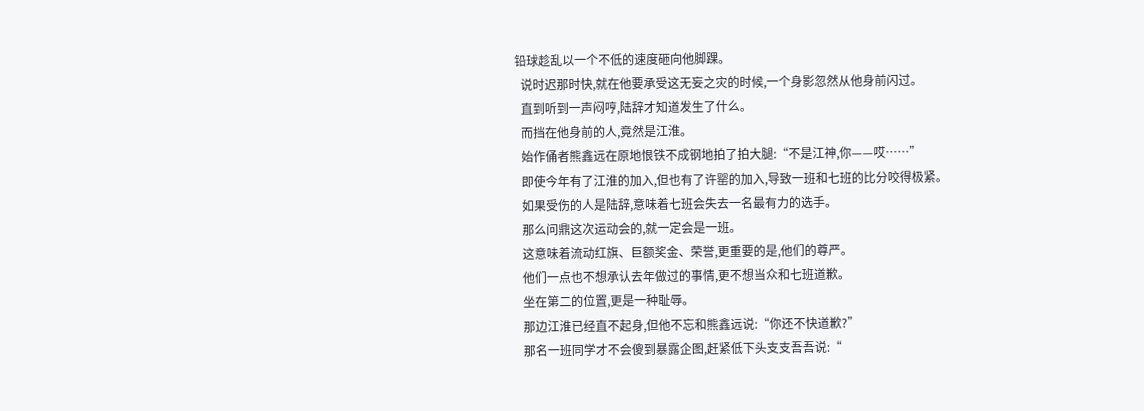铅球趁乱以一个不低的速度砸向他脚踝。
  说时迟那时快,就在他要承受这无妄之灾的时候,一个身影忽然从他身前闪过。
  直到听到一声闷哼,陆辞才知道发生了什么。
  而挡在他身前的人,竟然是江淮。
  始作俑者熊鑫远在原地恨铁不成钢地拍了拍大腿:“不是江神,你——哎……”
  即使今年有了江淮的加入,但也有了许罂的加入,导致一班和七班的比分咬得极紧。
  如果受伤的人是陆辞,意味着七班会失去一名最有力的选手。
  那么问鼎这次运动会的,就一定会是一班。
  这意味着流动红旗、巨额奖金、荣誉,更重要的是,他们的尊严。
  他们一点也不想承认去年做过的事情,更不想当众和七班道歉。
  坐在第二的位置,更是一种耻辱。
  那边江淮已经直不起身,但他不忘和熊鑫远说:“你还不快道歉?”
  那名一班同学才不会傻到暴露企图,赶紧低下头支支吾吾说:“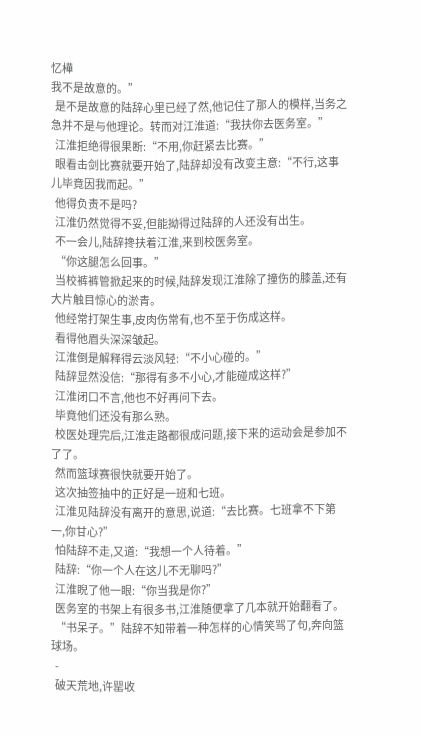忆樺
我不是故意的。”
  是不是故意的陆辞心里已经了然,他记住了那人的模样,当务之急并不是与他理论。转而对江淮道:“我扶你去医务室。”
  江淮拒绝得很果断:“不用,你赶紧去比赛。”
  眼看击剑比赛就要开始了,陆辞却没有改变主意:“不行,这事儿毕竟因我而起。”
  他得负责不是吗?
  江淮仍然觉得不妥,但能拗得过陆辞的人还没有出生。
  不一会儿,陆辞搀扶着江淮,来到校医务室。
  “你这腿怎么回事。”
  当校裤裤管掀起来的时候,陆辞发现江淮除了撞伤的膝盖,还有大片触目惊心的淤青。
  他经常打架生事,皮肉伤常有,也不至于伤成这样。
  看得他眉头深深皱起。
  江淮倒是解释得云淡风轻:“不小心碰的。”
  陆辞显然没信:“那得有多不小心,才能碰成这样?”
  江淮闭口不言,他也不好再问下去。
  毕竟他们还没有那么熟。
  校医处理完后,江淮走路都很成问题,接下来的运动会是参加不了了。
  然而篮球赛很快就要开始了。
  这次抽签抽中的正好是一班和七班。
  江淮见陆辞没有离开的意思,说道:“去比赛。七班拿不下第一,你甘心?”
  怕陆辞不走,又道:“我想一个人待着。”
  陆辞:“你一个人在这儿不无聊吗?”
  江淮睨了他一眼:“你当我是你?”
  医务室的书架上有很多书,江淮随便拿了几本就开始翻看了。
  “书呆子。”陆辞不知带着一种怎样的心情笑骂了句,奔向篮球场。
  -
  破天荒地,许罂收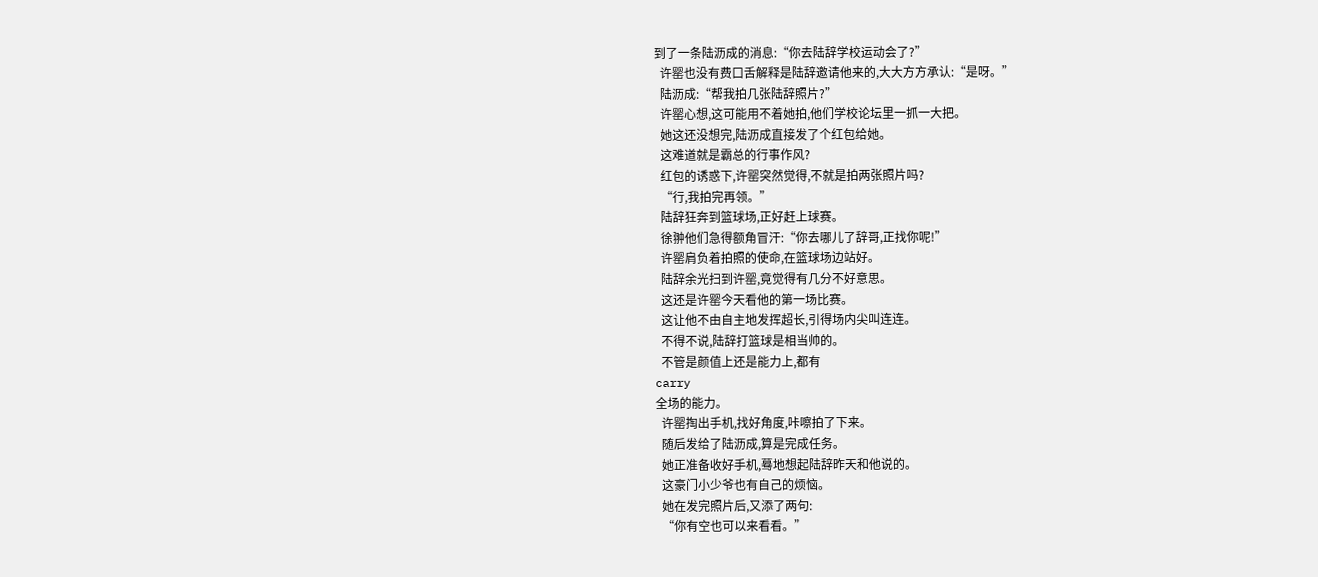到了一条陆沥成的消息:“你去陆辞学校运动会了?”
  许罂也没有费口舌解释是陆辞邀请他来的,大大方方承认:“是呀。”
  陆沥成:“帮我拍几张陆辞照片?”
  许罂心想,这可能用不着她拍,他们学校论坛里一抓一大把。
  她这还没想完,陆沥成直接发了个红包给她。
  这难道就是霸总的行事作风?
  红包的诱惑下,许罂突然觉得,不就是拍两张照片吗?
  “行,我拍完再领。”
  陆辞狂奔到篮球场,正好赶上球赛。
  徐翀他们急得额角冒汗:“你去哪儿了辞哥,正找你呢!”
  许罂肩负着拍照的使命,在篮球场边站好。
  陆辞余光扫到许罂,竟觉得有几分不好意思。
  这还是许罂今天看他的第一场比赛。
  这让他不由自主地发挥超长,引得场内尖叫连连。
  不得不说,陆辞打篮球是相当帅的。
  不管是颜值上还是能力上,都有
carry
全场的能力。
  许罂掏出手机,找好角度,咔嚓拍了下来。
  随后发给了陆沥成,算是完成任务。
  她正准备收好手机,蓦地想起陆辞昨天和他说的。
  这豪门小少爷也有自己的烦恼。
  她在发完照片后,又添了两句:
  “你有空也可以来看看。”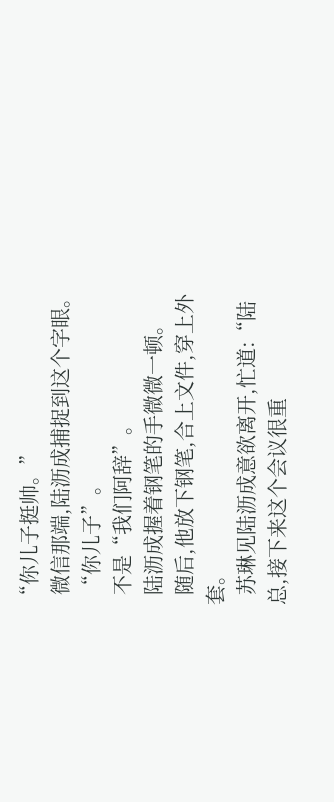“你儿子挺帅。”
  微信那端,陆沥成捕捉到这个字眼。
  “你儿子”。
  不是“我们阿辞”。
  陆沥成握着钢笔的手微微一顿。
  随后,他放下钢笔,合上文件,穿上外套。
  苏琳见陆沥成意欲离开,忙道:“陆总,接下来这个会议很重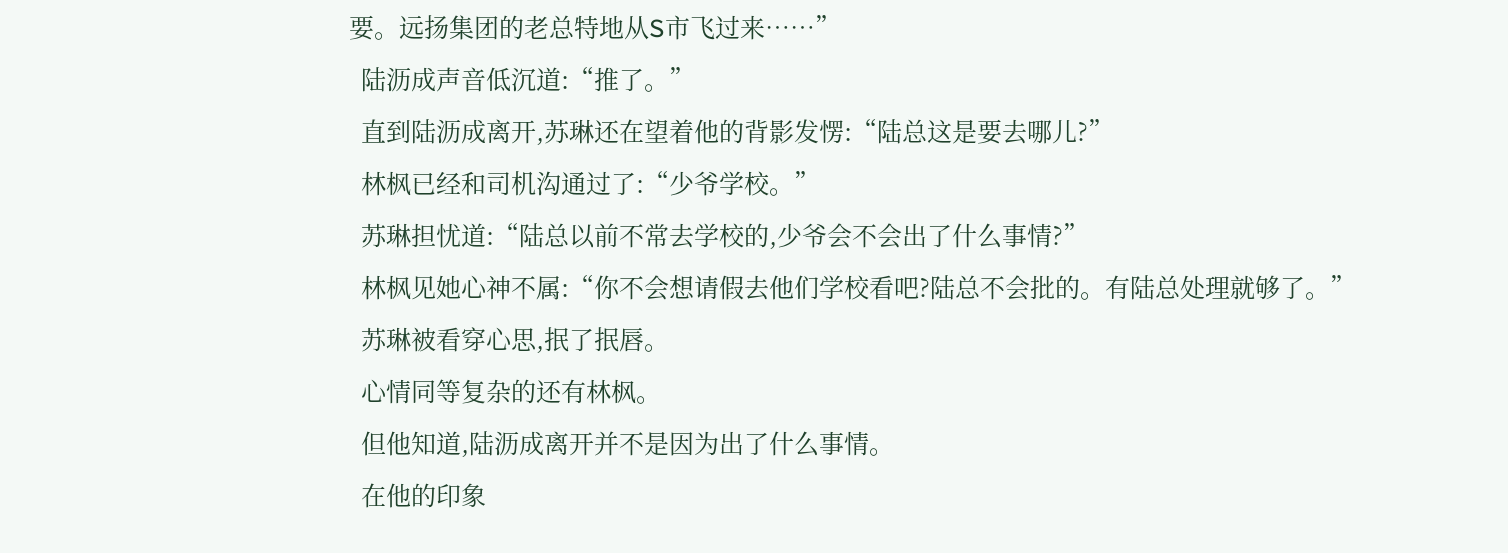要。远扬集团的老总特地从S市飞过来……”
  陆沥成声音低沉道:“推了。”
  直到陆沥成离开,苏琳还在望着他的背影发愣:“陆总这是要去哪儿?”
  林枫已经和司机沟通过了:“少爷学校。”
  苏琳担忧道:“陆总以前不常去学校的,少爷会不会出了什么事情?”
  林枫见她心神不属:“你不会想请假去他们学校看吧?陆总不会批的。有陆总处理就够了。”
  苏琳被看穿心思,抿了抿唇。
  心情同等复杂的还有林枫。
  但他知道,陆沥成离开并不是因为出了什么事情。
  在他的印象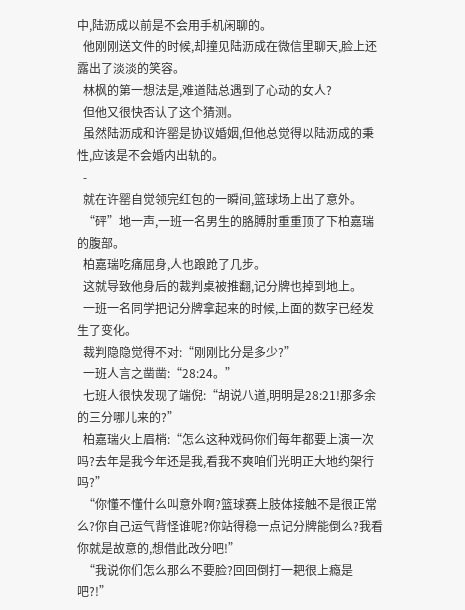中,陆沥成以前是不会用手机闲聊的。
  他刚刚送文件的时候,却撞见陆沥成在微信里聊天,脸上还露出了淡淡的笑容。
  林枫的第一想法是,难道陆总遇到了心动的女人?
  但他又很快否认了这个猜测。
  虽然陆沥成和许罂是协议婚姻,但他总觉得以陆沥成的秉性,应该是不会婚内出轨的。
  -
  就在许罂自觉领完红包的一瞬间,篮球场上出了意外。
  “砰”地一声,一班一名男生的胳膊肘重重顶了下柏嘉瑞的腹部。
  柏嘉瑞吃痛屈身,人也踉跄了几步。
  这就导致他身后的裁判桌被推翻,记分牌也掉到地上。
  一班一名同学把记分牌拿起来的时候,上面的数字已经发生了变化。
  裁判隐隐觉得不对:“刚刚比分是多少?”
  一班人言之凿凿:“28:24。”
  七班人很快发现了端倪:“胡说八道,明明是28:21!那多余的三分哪儿来的?”
  柏嘉瑞火上眉梢:“怎么这种戏码你们每年都要上演一次吗?去年是我今年还是我,看我不爽咱们光明正大地约架行吗?”
  “你懂不懂什么叫意外啊?篮球赛上肢体接触不是很正常么?你自己运气背怪谁呢?你站得稳一点记分牌能倒么?我看你就是故意的,想借此改分吧!”
  “我说你们怎么那么不要脸?回回倒打一耙很上瘾是吧?!”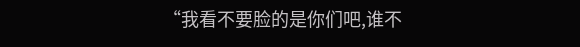“我看不要脸的是你们吧,谁不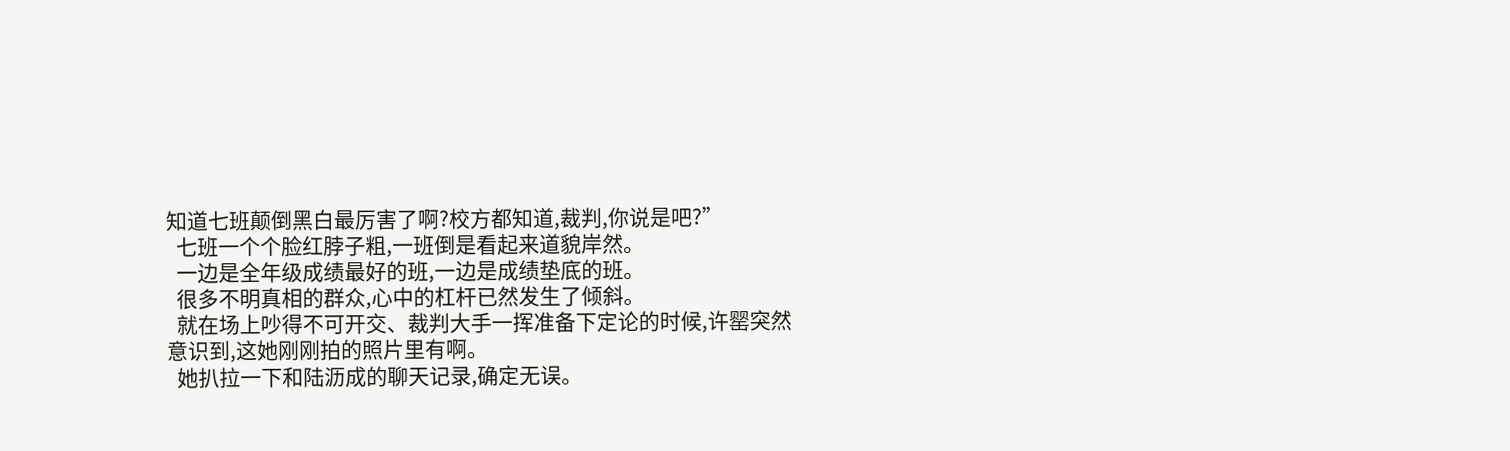知道七班颠倒黑白最厉害了啊?校方都知道,裁判,你说是吧?”
  七班一个个脸红脖子粗,一班倒是看起来道貌岸然。
  一边是全年级成绩最好的班,一边是成绩垫底的班。
  很多不明真相的群众,心中的杠杆已然发生了倾斜。
  就在场上吵得不可开交、裁判大手一挥准备下定论的时候,许罂突然意识到,这她刚刚拍的照片里有啊。
  她扒拉一下和陆沥成的聊天记录,确定无误。